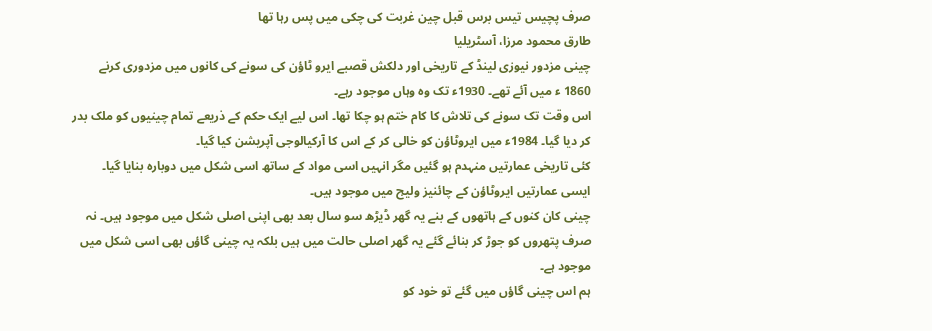صرف پچیس تیس برس قبل چین غربت کی چکی میں پس رہا تھا
طارق محمود مرزا، آسٹریلیا
چینی مزدور نیوزی لینڈ کے تاریخی اور دلکش قصبے ایرو ٹاؤن کی سونے کی کانوں میں مزدوری کرنے 1860 ء میں آئے تھے۔ 1930ء تک وہ وہاں موجود رہے۔
اس وقت تک سونے کی تلاش کا کام ختم ہو چکا تھا۔ اس لیے ایک حکم کے ذریعے تمام چینیوں کو ملک بدر کر دیا گیا۔ 1984ء میں ایروٹاؤن کو خالی کر کے اس کا آرکیالوجی آپریشن کیا گیا۔
کئی تاریخی عمارتیں منہدم ہو گئیں مگر انہیں اسی مواد کے ساتھ اسی شکل میں دوبارہ بنایا گیا۔ ایسی عمارتیں ایروٹاؤن کے چائنیز ولیج میں موجود ہیں۔
چینی کان کنوں کے ہاتھوں کے بنے یہ گھر ڈیڑھ سو سال بعد بھی اپنی اصلی شکل میں موجود ہیں۔ نہ صرف پتھروں کو جوڑ کر بنائے گئے یہ گھر اصلی حالت میں ہیں بلکہ یہ چینی گاؤں بھی اسی شکل میں موجود ہے۔
ہم اس چینی گاؤں میں گئے تو خود کو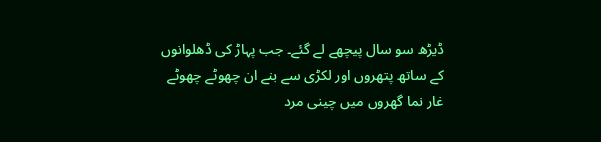ڈیڑھ سو سال پیچھے لے گئے۔ جب پہاڑ کی ڈھلوانوں کے ساتھ پتھروں اور لکڑی سے بنے ان چھوٹے چھوٹے غار نما گھروں میں چینی مرد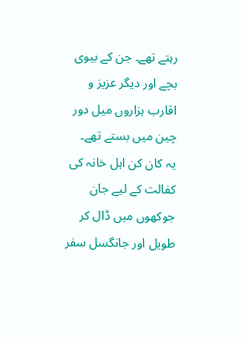رہتے تھے۔ جن کے بیوی بچے اور دیگر عزیز و اقارب ہزاروں میل دور چین میں بستے تھے۔
یہ کان کن اہل خانہ کی کفالت کے لیے جان جوکھوں میں ڈال کر طویل اور جانگسل سفر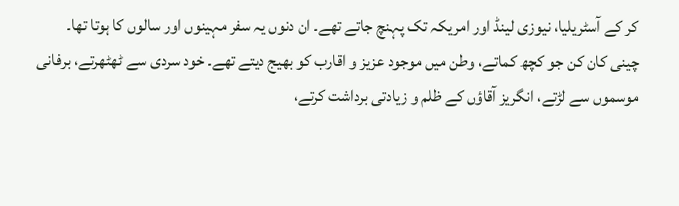کر کے آسٹریلیا، نیوزی لینڈ اور امریکہ تک پہنچ جاتے تھے۔ ان دنوں یہ سفر مہینوں اور سالوں کا ہوتا تھا۔
چینی کان کن جو کچھ کماتے، وطن میں موجود عزیز و اقارب کو بھیج دیتے تھے۔ خود سردی سے ٹھٹھرتے، برفانی موسموں سے لڑتے، انگریز آقاؤں کے ظلم و زیادتی برداشت کرتے،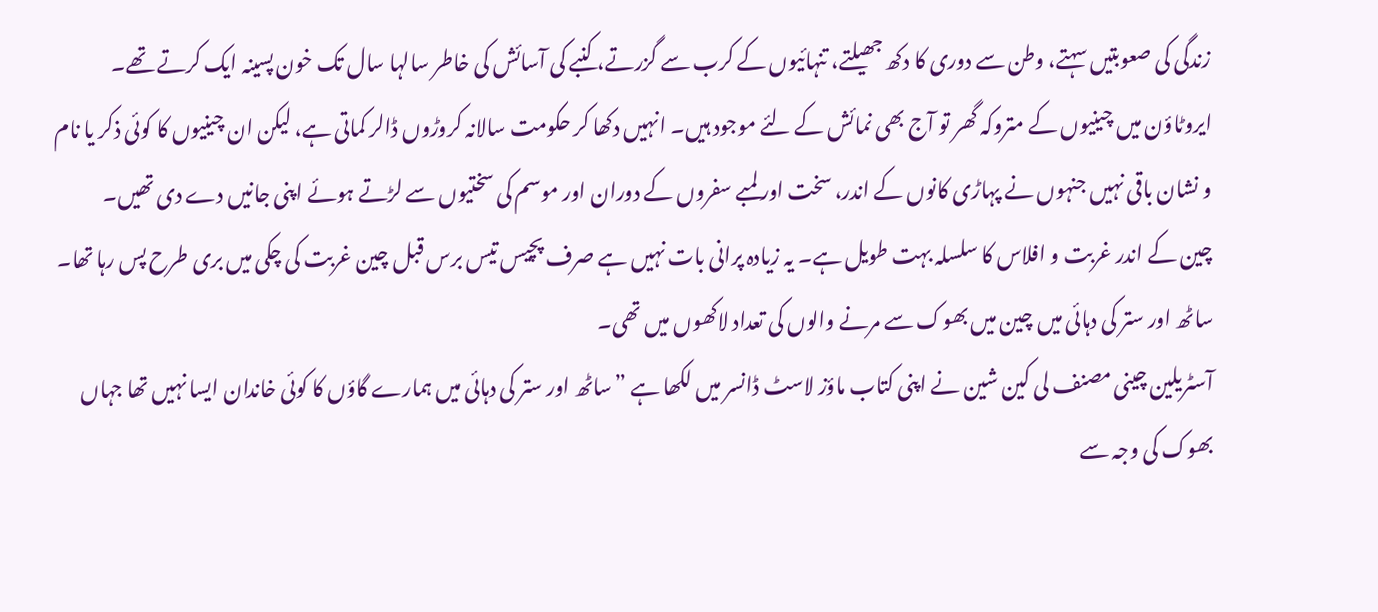زندگی کی صعوبتیں سہتے، وطن سے دوری کا دکھ جھیلتے، تنہائیوں کے کرب سے گزرتے، کنبے کی آسائش کی خاطر سالہا سال تک خون پسینہ ایک کرتے تھے۔
ایروٹاؤن میں چینیوں کے متروکہ گھر تو آج بھی نمائش کے لئے موجود ہیں۔ انہیں دکھا کر حکومت سالانہ کروڑوں ڈالر کماتی ہے، لیکن ان چینیوں کا کوئی ذکر یا نام و نشان باقی نہیں جنہوں نے پہاڑی کانوں کے اندر، سخت اور لمبے سفروں کے دوران اور موسم کی سختیوں سے لڑتے ہوئے اپنی جانیں دے دی تھیں۔
چین کے اندر غربت و افلاس کا سلسلہ بہت طویل ہے۔ یہ زیادہ پرانی بات نہیں ہے صرف پچیس تیس برس قبل چین غربت کی چکی میں بری طرح پس رہا تھا۔ ساٹھ اور ستر کی دہائی میں چین میں بھوک سے مرنے والوں کی تعداد لاکھوں میں تھی۔
آسٹریلین چینی مصنف لی کین شین نے اپنی کتاب ماؤز لاسٹ ڈانسر میں لکھا ہے ”ساٹھ اور ستر کی دہائی میں ہمارے گاؤں کا کوئی خاندان ایسا نہیں تھا جہاں بھوک کی وجہ سے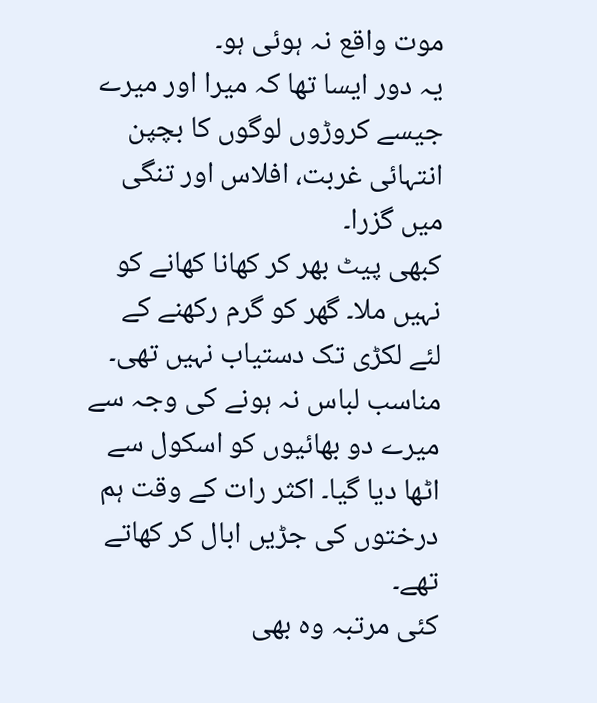موت واقع نہ ہوئی ہو۔
یہ دور ایسا تھا کہ میرا اور میرے جیسے کروڑوں لوگوں کا بچپن انتہائی غربت، افلاس اور تنگی میں گزرا۔
کبھی پیٹ بھر کر کھانا کھانے کو نہیں ملا۔ گھر کو گرم رکھنے کے لئے لکڑی تک دستیاب نہیں تھی۔ مناسب لباس نہ ہونے کی وجہ سے میرے دو بھائیوں کو اسکول سے اٹھا دیا گیا۔ اکثر رات کے وقت ہم درختوں کی جڑیں ابال کر کھاتے تھے۔
کئی مرتبہ وہ بھی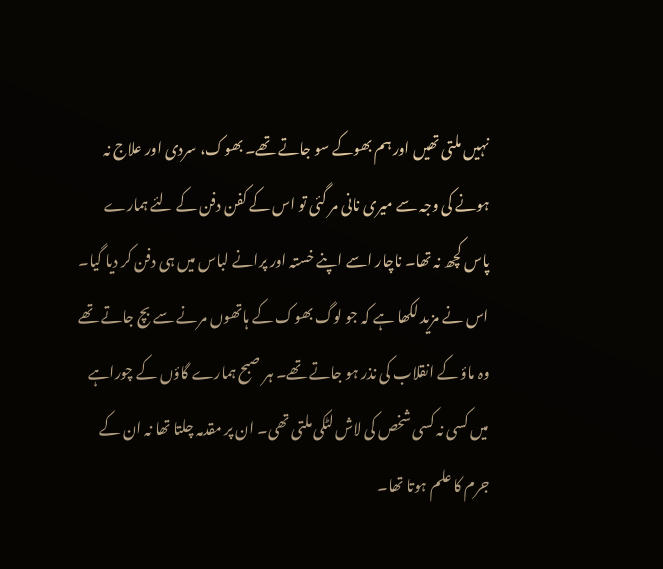نہیں ملتی تھیں اور ہم بھوکے سو جاتے تھے۔ بھوک، سردی اور علاج نہ ہونے کی وجہ سے میری نانی مر گئی تو اس کے کفن دفن کے لئے ہمارے پاس کچھ نہ تھا۔ ناچار اسے اپنے خستہ اور پرانے لباس میں ہی دفن کر دیا گیا۔
اس نے مزید لکھا ہے کہ جو لوگ بھوک کے ہاتھوں مرنے سے بچ جاتے تھے وہ ماؤ کے انقلاب کی نذر ہو جاتے تھے۔ ہر صبح ہمارے گاؤں کے چوراہے میں کسی نہ کسی شخص کی لاش لٹکی ملتی تھی۔ ان پر مقدمہ چلتا تھا نہ ان کے جرم کا علم ہوتا تھا۔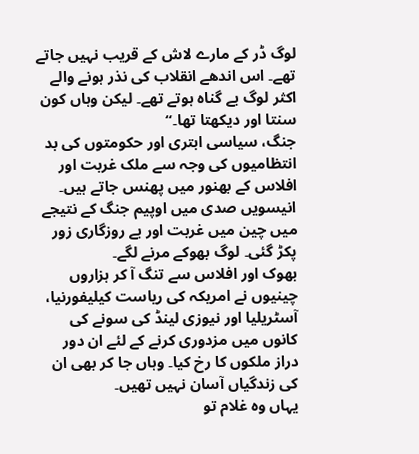لوگ ڈر کے مارے لاش کے قریب نہیں جاتے تھے۔ اس اندھے انقلاب کی نذر ہونے والے اکثر لوگ بے گناہ ہوتے تھے۔ لیکن وہاں کون سنتا اور دیکھتا تھا۔“
جنگ، سیاسی ابتری اور حکومتوں کی بد انتظامیوں کی وجہ سے ملک غربت اور افلاس کے بھنور میں پھنس جاتے ہیں۔ انیسویں صدی میں اوپیم جنگ کے نتیجے میں چین میں غربت اور بے روزگاری زور پکڑ گئی۔ لوگ بھوکے مرنے لگے۔
بھوک اور افلاس سے تنگ آ کر ہزاروں چینیوں نے امریکہ کی ریاست کیلیفورنیا، آسٹریلیا اور نیوزی لینڈ کی سونے کی کانوں میں مزدوری کرنے کے لئے ان دور دراز ملکوں کا رخ کیا۔ وہاں جا کر بھی ان کی زندگیاں آسان نہیں تھیں۔
یہاں وہ غلام تو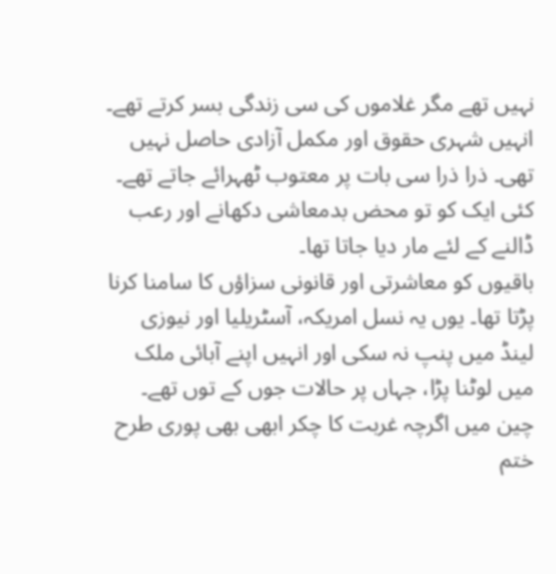نہیں تھے مگر غلاموں کی سی زندگی بسر کرتے تھے۔ انہیں شہری حقوق اور مکمل آزادی حاصل نہیں تھی۔ ذرا ذرا سی بات پر معتوب ٹھہرائے جاتے تھے۔ کئی ایک کو تو محض بدمعاشی دکھانے اور رعب ڈالنے کے لئے مار دیا جاتا تھا۔
باقیوں کو معاشرتی اور قانونی سزاؤں کا سامنا کرنا پڑتا تھا۔ یوں یہ نسل امریکہ، آسٹریلیا اور نیوزی لینڈ میں پنپ نہ سکی اور انہیں اپنے آبائی ملک میں لوٹنا پڑا، جہاں پر حالات جوں کے توں تھے۔
چین میں اگرچہ غربت کا چکر ابھی بھی پوری طرح ختم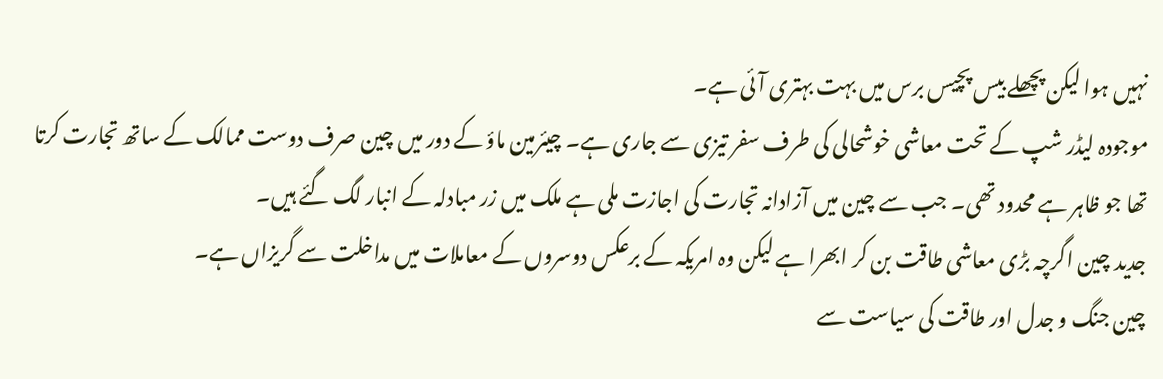نہیں ہوا لیکن پچھلے بیس پچیس برس میں بہت بہتری آئی ہے۔
موجودہ لیڈر شپ کے تحت معاشی خوشحالی کی طرف سفر تیزی سے جاری ہے۔ چیئرمین ماؤ کے دور میں چین صرف دوست ممالک کے ساتھ تجارت کرتا تھا جو ظاہر ہے محدود تھی۔ جب سے چین میں آزادانہ تجارت کی اجازت ملی ہے ملک میں زر مبادلہ کے انبار لگ گئے ہیں۔
جدید چین اگرچہ بڑی معاشی طاقت بن کر ابھرا ہے لیکن وہ امریکہ کے برعکس دوسروں کے معاملات میں مداخلت سے گریزاں ہے۔
چین جنگ و جدل اور طاقت کی سیاست سے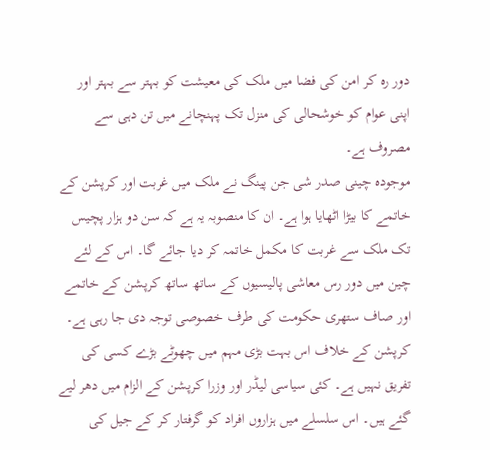دور رہ کر امن کی فضا میں ملک کی معیشت کو بہتر سے بہتر اور اپنی عوام کو خوشحالی کی منزل تک پہنچانے میں تن دہی سے مصروف ہے۔
موجودہ چینی صدر شی جن پینگ نے ملک میں غربت اور کرپشن کے خاتمے کا بیڑا اٹھایا ہوا ہے۔ ان کا منصوبہ یہ ہے کہ سن دو ہزار پچیس تک ملک سے غربت کا مکمل خاتمہ کر دیا جائے گا۔ اس کے لئے چین میں دور رس معاشی پالیسیوں کے ساتھ ساتھ کرپشن کے خاتمے اور صاف ستھری حکومت کی طرف خصوصی توجہ دی جا رہی ہے۔
کرپشن کے خلاف اس بہت بڑی مہم میں چھوٹے بڑے کسی کی تفریق نہیں ہے۔ کئی سیاسی لیڈر اور وزرا کرپشن کے الزام میں دھر لیے گئے ہیں۔ اس سلسلے میں ہزاروں افراد کو گرفتار کر کے جیل کی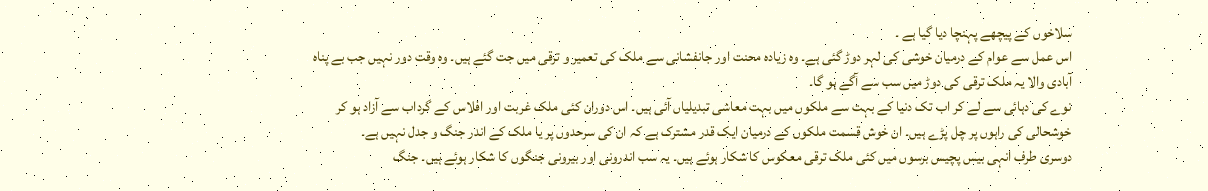سلاخوں کے پیچھے پہنچا دیا گیا ہے ۔
اس عمل سے عوام کے درمیان خوشی کی لہر دوڑ گئی ہے۔ وہ زیادہ محنت اور جانفشانی سے ملک کی تعمیر و ترقی میں جت گئے ہیں۔ وہ وقت دور نہیں جب بے پناہ آبادی والا یہ ملک ترقی کی دوڑ میں سب سے آگے ہو گا۔
نوے کی دہائی سے لے کر اب تک دنیا کے بہت سے ملکوں میں بہت معاشی تبدیلیاں آئی ہیں۔ اس دوران کئی ملک غربت اور افلاس کے گرداب سے آزاد ہو کر خوشحالی کی راہوں پر چل پڑے ہیں۔ ان خوش قسمت ملکوں کے درمیان ایک قدر مشترک ہے کہ ان کی سرحدوں پر یا ملک کے اندر جنگ و جدل نہیں ہے۔
دوسری طرف انہی بیس پچیس برسوں میں کئی ملک ترقی معکوس کا شکار ہوئے ہیں۔ یہ سب اندرونی اور بیرونی جنگوں کا شکار ہوئے ہیں۔ جنگ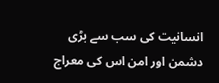انسانیت کی سب سے بڑی دشمن اور امن اس کی معراج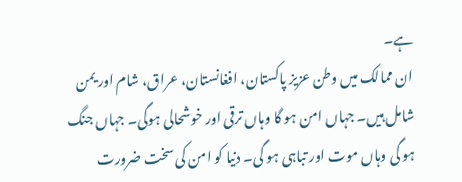ہے۔
ان ممالک میں وطن عزیز پاکستان، افغانستان، عراق، شام اور یمن شامل ہیں۔ جہاں امن ہو گا وہاں ترقی اور خوشحالی ہوگی۔ جہاں جنگ ہو گی وہاں موت اور تباہی ہو گی۔ دنیا کو امن کی سخت ضرورت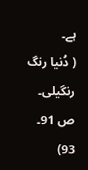ہے۔
( دُنیا رنگ رنگیلی۔ ص 91۔ 93)